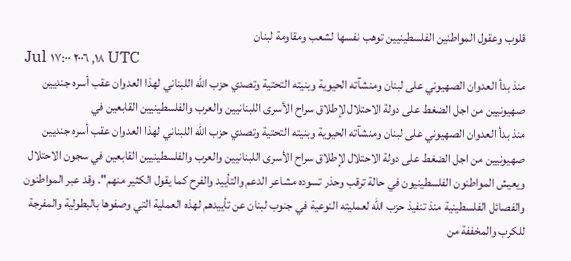قلوب وعقول المواطنين الفلسطينيين توهب نفسها لشعب ومقاومة لبنان
Jul ١٨, ٢٠٠٦ ١٧:٠٠ UTC
منذ بدأ العدوان الصهيوني على لبنان ومنشآته الحيوية وبنيته التحتية وتصدي حزب الله اللبناني لهذا العدوان عقب أسره جنديين صهيونيين من اجل الضغط على دولة الاحتلال لإطلاق سراح الأسرى اللبنانيين والعرب والفلسطينيين القابعين في
منذ بدأ العدوان الصهيوني على لبنان ومنشآته الحيوية وبنيته التحتية وتصدي حزب الله اللبناني لهذا العدوان عقب أسره جنديين صهيونيين من اجل الضغط على دولة الاحتلال لإطلاق سراح الأسرى اللبنانيين والعرب والفلسطينيين القابعين في سجون الاحتلال ويعيش المواطنون الفلسطينيون في حالة ترقب وحذر تسوده مشاعر الدعم والتأييد والفرح كما يقول الكثير منهم". وقد عبر المواطنون والفصائل الفلسطينية منذ تنفيذ حزب الله لعمليته النوعية في جنوب لبنان عن تأييدهم لهذه العملية التي وصفوها بالبطولية والمفرجة للكرب والمخففة من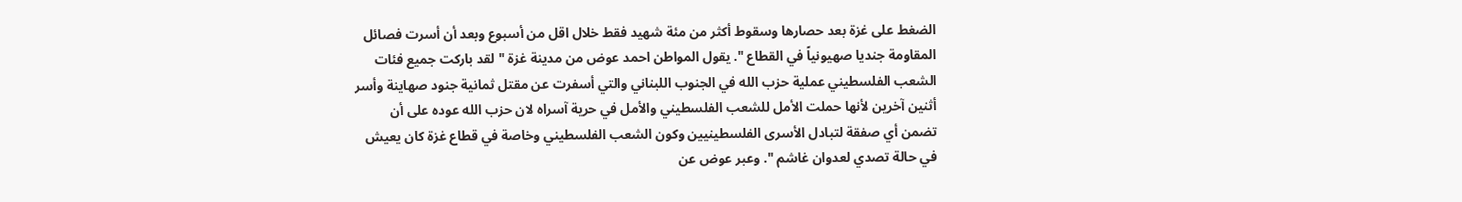الضغط على غزة بعد حصارها وسقوط أكثر من مئة شهيد فقط خلال اقل من أسبوع وبعد أن أسرت فصائل المقاومة جنديا صهيونياً في القطاع ". يقول المواطن احمد عوض من مدينة غزة "لقد باركت جميع فئات الشعب الفلسطيني عملية حزب الله في الجنوب اللبناني والتي أسفرت عن مقتل ثمانية جنود صهاينة وأسر أثنين آخرين لأنها حملت الأمل للشعب الفلسطيني والأمل في حرية آسراه لان حزب الله عوده على أن تضمن أي صفقة لتبادل الأسرى الفلسطينيين وكون الشعب الفلسطيني وخاصة في قطاع غزة كان يعيش في حالة تصدي لعدوان غاشم ". وعبر عوض عن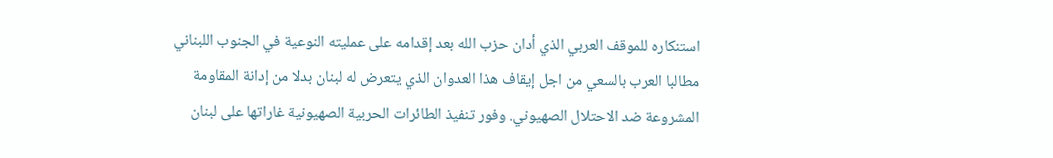استنكاره للموقف العربي الذي أدان حزب الله بعد إقدامه على عمليته النوعية في الجنوب اللبناني مطالبا العرب بالسعي من اجل إيقاف هذا العدوان الذي يتعرض له لبنان بدلا من إدانة المقاومة المشروعة ضد الاحتلال الصهيوني. وفور تنفيذ الطائرات الحربية الصهيونية غاراتها على لبنان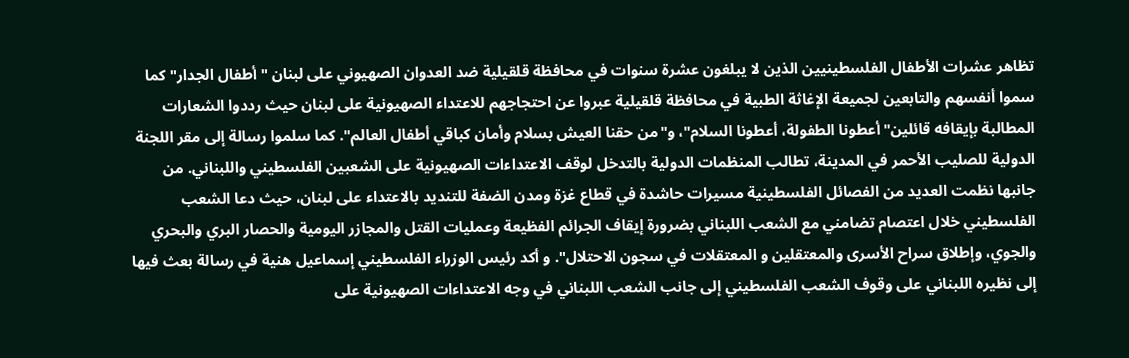تظاهر عشرات الأطفال الفلسطينيين الذين لا يبلغون عشرة سنوات في محافظة قلقيلية ضد العدوان الصهيوني على لبنان " أطفال الجدار" كما سموا أنفسهم والتابعين لجميعة الإغاثة الطبية في محافظة قلقيلية عبروا عن احتجاجهم للاعتداء الصهيونية على لبنان حيث رددوا الشعارات المطالبة بإيقافه قائلين"أعطونا الطفولة، أعطونا السلام"، و"من حقنا العيش بسلام وأمان كباقي أطفال العالم". كما سلموا رسالة إلى مقر اللجنة الدولية للصليب الأحمر في المدينة، تطالب المنظمات الدولية بالتدخل لوقف الاعتداءات الصهيونية على الشعبين الفلسطيني واللبناني. من جانبها نظمت العديد من الفصائل الفلسطينية مسيرات حاشدة في قطاع غزة ومدن الضفة للتنديد بالاعتداء على لبنان، حيث دعا الشعب الفلسطيني خلال اعتصام تضامني مع الشعب اللبناني بضرورة إيقاف الجرائم الفظيعة وعمليات القتل والمجازر اليومية والحصار البري والبحري والجوي، وإطلاق سراح الأسرى والمعتقلين و المعتقلات في سجون الاحتلال". و أكد رئيس الوزراء الفلسطيني إسماعيل هنية في رسالة بعث فيها إلى نظيره اللبناني على وقوف الشعب الفلسطيني إلى جانب الشعب اللبناني في وجه الاعتداءات الصهيونية على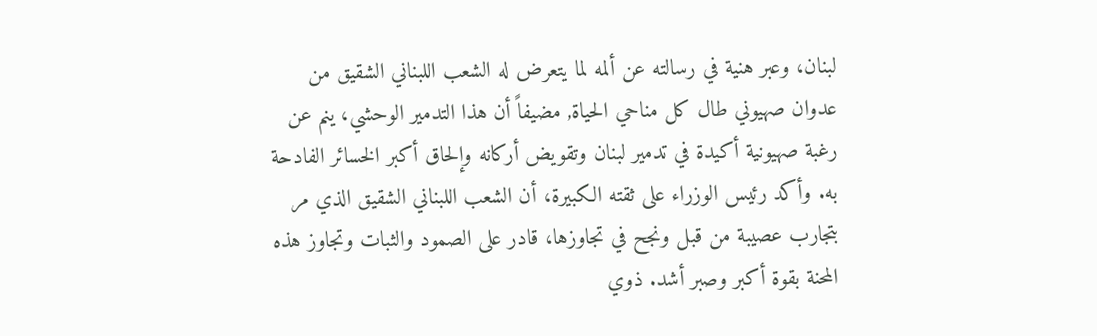لبنان، وعبر هنية في رسالته عن ألمه لما يتعرض له الشعب اللبناني الشقيق من عدوان صهيوني طال كل مناحي الحياة, مضيفاً أن هذا التدمير الوحشي، ينم عن رغبة صهيونية أكيدة في تدمير لبنان وتقويض أركانه وإلحاق أكبر الخسائر الفادحة به. وأكد رئيس الوزراء على ثقته الكبيرة، أن الشعب اللبناني الشقيق الذي مر بتجارب عصيبة من قبل ونجح في تجاوزها، قادر على الصمود والثبات وتجاوز هذه المحنة بقوة أكبر وصبر أشد. ذوي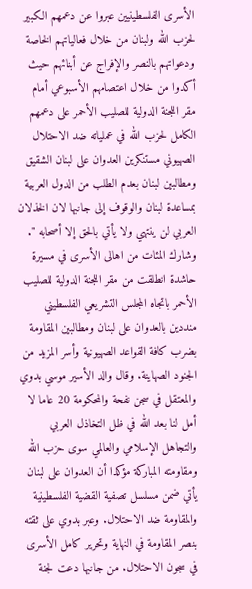الأسرى الفلسطينيين عبروا عن دعمهم الكبير لحزب الله ولبنان من خلال فعالياتهم الخاصة ودعواتهم بالنصر والإفراج عن أبنائهم حيث أكدوا من خلال اعتصامهم الأسبوعي أمام مقر اللجنة الدولية للصليب الأحمر على دعمهم الكامل لحزب الله في عملياته ضد الاحتلال الصهيوني مستنكرين العدوان على لبنان الشقيق ومطالبين لبنان بعدم الطلب من الدول العربية بمساعدة لبنان والوقوف إلى جانبها لان الخذلان العربي لن ينتهي ولا يأتي بالحق إلا أصحابه ". وشارك المئات من اهالى الأسرى في مسيرة حاشدة انطلقت من مقر اللجنة الدولية للصليب الأحمر باتجاه المجلس التشريعي الفلسطيني منددين بالعدوان على لبنان ومطالبين المقاومة بضرب كافة القواعد الصهيونية وأسر المزيد من الجنود الصهاينة. وقال والد الأسير موسي بدوي والمعتقل في سجن نفحة والمحكومة 20 عاما لا أمل لنا بعد الله في ظل التخاذل العربي والتجاهل الإسلامي والعالمي سوى حزب الله ومقاومته المباركة مؤكدا أن العدوان على لبنان يأتي ضمن مسلسل تصفية القضية الفلسطينية والمقاومة ضد الاحتلال. وعبر بدوي على ثقته بنصر المقاومة في النهاية وتحرير كامل الأسرى في سجون الاحتلال. من جانبها دعت لجنة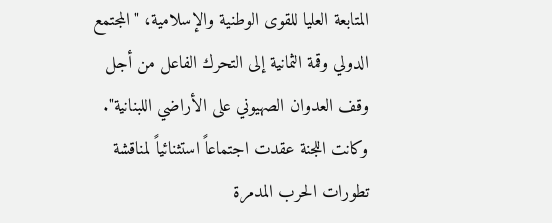المتابعة العليا للقوى الوطنية والإسلامية، "المجتمع الدولي وقمة الثمانية إلى التحرك الفاعل من أجل وقف العدوان الصهيوني على الأراضي اللبنانية". وكانت اللجنة عقدت اجتماعاً استثنائياً لمناقشة تطورات الحرب المدمرة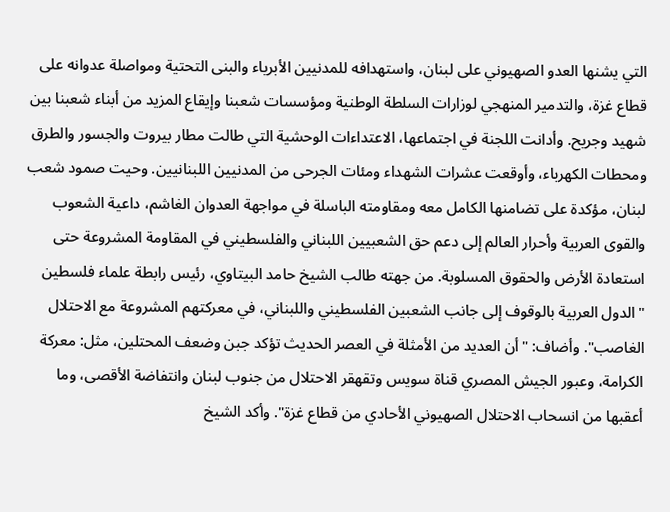التي يشنها العدو الصهيوني على لبنان، واستهدافه للمدنيين الأبرياء والبنى التحتية ومواصلة عدوانه على قطاع غزة، والتدمير المنهجي لوزارات السلطة الوطنية ومؤسسات شعبنا وإيقاع المزيد من أبناء شعبنا بين شهيد وجريح. وأدانت اللجنة في اجتماعها، الاعتداءات الوحشية التي طالت مطار بيروت والجسور والطرق ومحطات الكهرباء، وأوقعت عشرات الشهداء ومئات الجرحى من المدنيين اللبنانيين. وحيت صمود شعب لبنان، مؤكدة على تضامنها الكامل معه ومقاومته الباسلة في مواجهة العدوان الغاشم، داعية الشعوب والقوى العربية وأحرار العالم إلى دعم حق الشعبيين اللبناني والفلسطيني في المقاومة المشروعة حتى استعادة الأرض والحقوق المسلوبة. من جهته طالب الشيخ حامد البيتاوي، رئيس رابطة علماء فلسطين "الدول العربية بالوقوف إلى جانب الشعبين الفلسطيني واللبناني، في معركتهم المشروعة مع الاحتلال الغاصب". وأضاف: "أن العديد من الأمثلة في العصر الحديث تؤكد جبن وضعف المحتلين، مثل: معركة الكرامة، وعبور الجيش المصري قناة سويس وتقهقر الاحتلال من جنوب لبنان وانتفاضة الأقصى، وما أعقبها من انسحاب الاحتلال الصهيوني الأحادي من قطاع غزة". وأكد الشيخ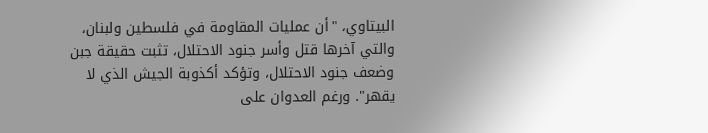البيتاوي، "أن عمليات المقاومة في فلسطين ولبنان، والتي آخرها قتل وأسر جنود الاحتلال، تثبت حقيقة جبن وضعف جنود الاحتلال، وتؤكد أكذوبة الجيش الذي لا يقهر". ورغم العدوان على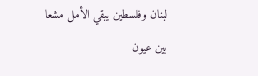لبنان وفلسطين يبقي الأمل مشعا بين عيون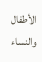الأطفال والنساء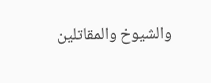والشيوخ والمقاتلين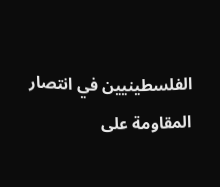الفلسطينيين في انتصار المقاومة على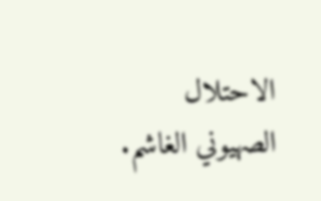الاحتلال الصهيوني الغاشم.